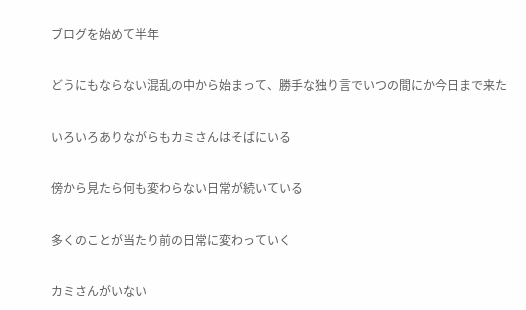ブログを始めて半年


どうにもならない混乱の中から始まって、勝手な独り言でいつの間にか今日まで来た


いろいろありながらもカミさんはそばにいる


傍から見たら何も変わらない日常が続いている


多くのことが当たり前の日常に変わっていく


カミさんがいない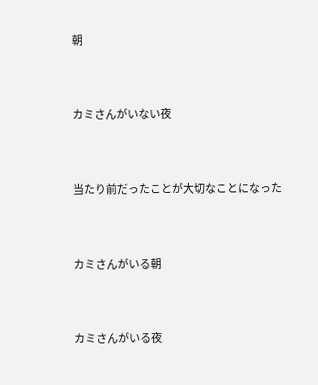朝


カミさんがいない夜


当たり前だったことが大切なことになった


カミさんがいる朝


カミさんがいる夜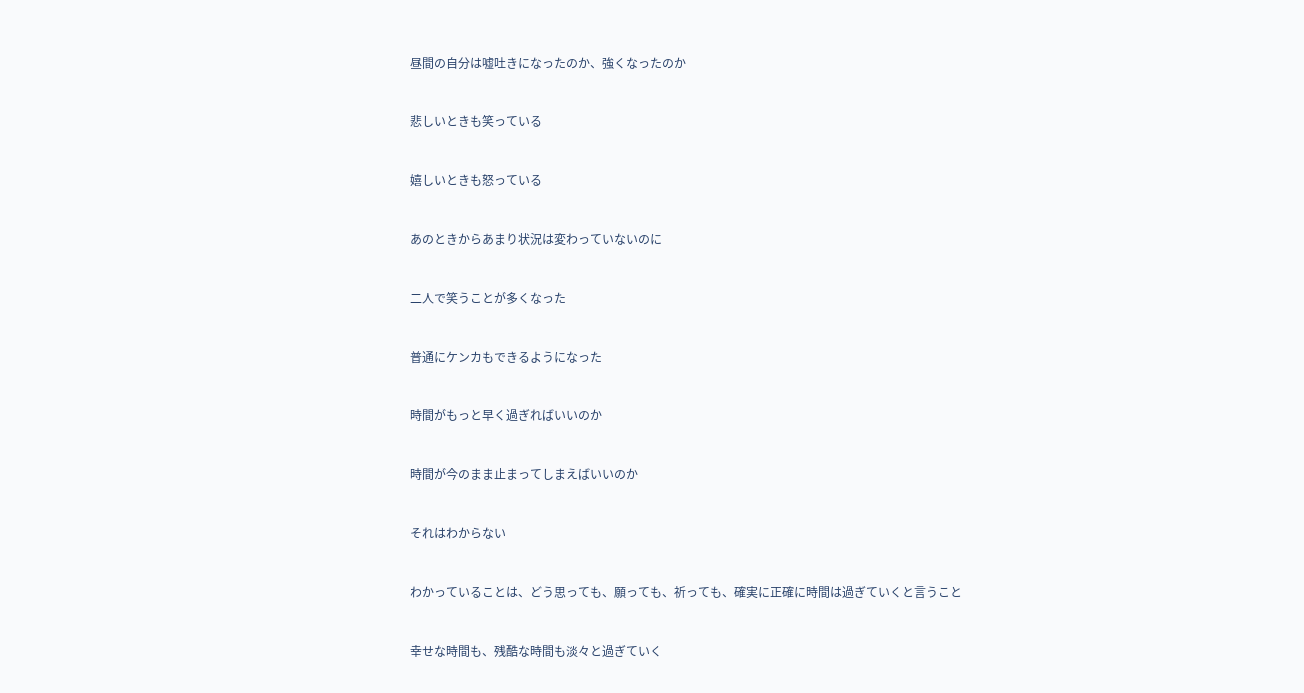昼間の自分は嘘吐きになったのか、強くなったのか


悲しいときも笑っている


嬉しいときも怒っている


あのときからあまり状況は変わっていないのに


二人で笑うことが多くなった


普通にケンカもできるようになった


時間がもっと早く過ぎればいいのか


時間が今のまま止まってしまえばいいのか


それはわからない


わかっていることは、どう思っても、願っても、祈っても、確実に正確に時間は過ぎていくと言うこと


幸せな時間も、残酷な時間も淡々と過ぎていく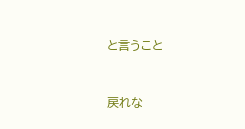と言うこと


戻れな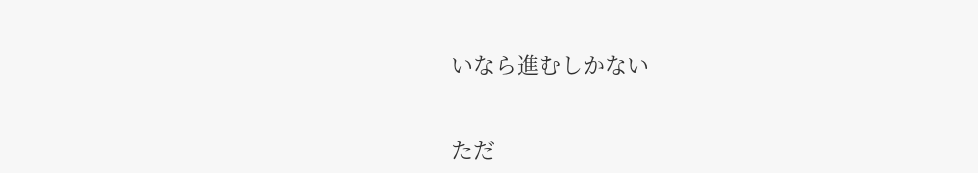いなら進むしかない


ただ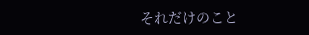それだけのこと